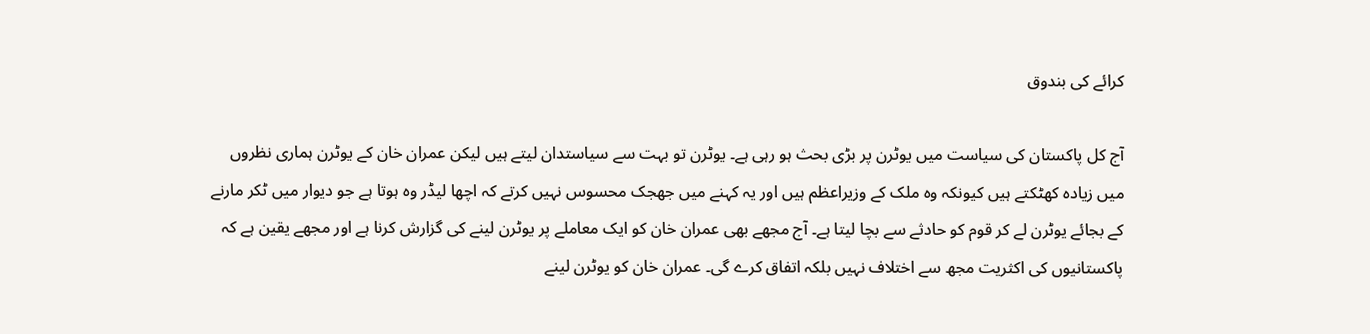کرائے کی بندوق

آج کل پاکستان کی سیاست میں یوٹرن پر بڑی بحث ہو رہی ہے۔ یوٹرن تو بہت سے سیاستدان لیتے ہیں لیکن عمران خان کے یوٹرن ہماری نظروں میں زیادہ کھٹکتے ہیں کیونکہ وہ ملک کے وزیراعظم ہیں اور یہ کہنے میں جھجک محسوس نہیں کرتے کہ اچھا لیڈر وہ ہوتا ہے جو دیوار میں ٹکر مارنے کے بجائے یوٹرن لے کر قوم کو حادثے سے بچا لیتا ہے۔ آج مجھے بھی عمران خان کو ایک معاملے پر یوٹرن لینے کی گزارش کرنا ہے اور مجھے یقین ہے کہ پاکستانیوں کی اکثریت مجھ سے اختلاف نہیں بلکہ اتفاق کرے گی۔ عمران خان کو یوٹرن لینے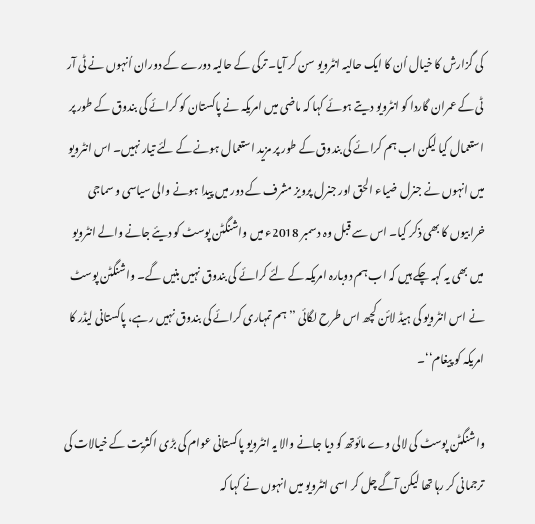کی گزارش کا خیال اُن کا ایک حالیہ انٹرویو سن کر آیا۔ ترکی کے حالیہ دورے کے دوران اُنہوں نے ٹی آر ٹی کے عمران گاردا کو انٹرویو دیتے ہوئے کہا کہ ماضی میں امریکہ نے پاکستان کو کرائے کی بندوق کے طور پر استعمال کیا لیکن اب ہم کرائے کی بندوق کے طور پر مزید استعمال ہونے کے لئے تیار نہیں۔ اس انٹرویو میں انہوں نے جنرل ضیاء الحق اور جنرل پرویز مشرف کے دور میں پیدا ہونے والی سیاسی و سماجی خرابیوں کا بھی ذکر کیا۔ اس سے قبل وہ دسمبر 2018ء میں واشنگٹن پوسٹ کو دیئے جانے والے انٹرویو میں بھی یہ کہہ چکے ہیں کہ اب ہم دوبارہ امریکہ کے لئے کرائے کی بندوق نہیں بنیں گے۔ واشنگٹن پوسٹ نے اس انٹرویو کی ہیڈ لائن کچھ اس طرح لگائی ’’ہم تمہاری کرائے کی بندوق نہیں رہے، پاکستانی لیڈر کا امریکہ کو پیغام‘‘۔

واشنگٹن پوسٹ کی لالی وے مائوتھ کو دیا جانے والا یہ انٹرویو پاکستانی عوام کی بڑی اکثریت کے خیالات کی ترجمانی کر رہا تھا لیکن آگے چل کر اسی انٹرویو میں انہوں نے کہا کہ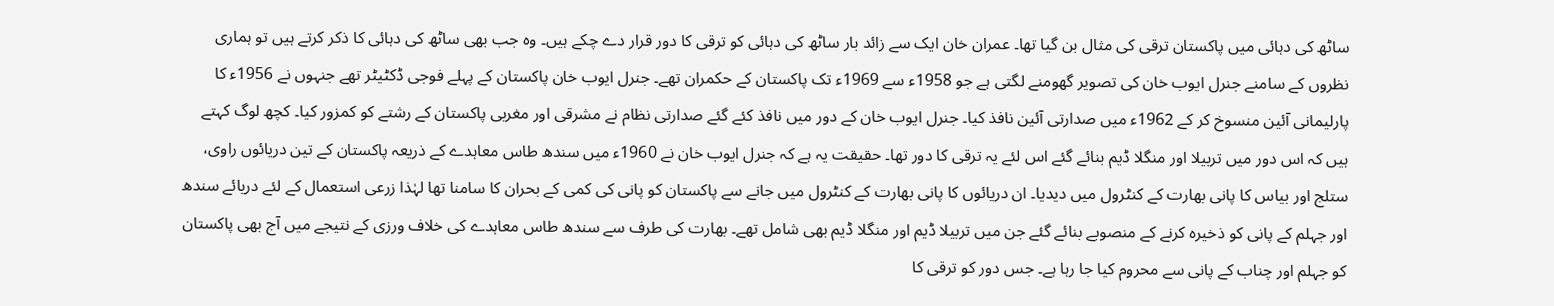ساٹھ کی دہائی میں پاکستان ترقی کی مثال بن گیا تھا۔ عمران خان ایک سے زائد بار ساٹھ کی دہائی کو ترقی کا دور قرار دے چکے ہیں۔ وہ جب بھی ساٹھ کی دہائی کا ذکر کرتے ہیں تو ہماری نظروں کے سامنے جنرل ایوب خان کی تصویر گھومنے لگتی ہے جو 1958ء سے 1969ء تک پاکستان کے حکمران تھے۔ جنرل ایوب خان پاکستان کے پہلے فوجی ڈکٹیٹر تھے جنہوں نے 1956ء کا پارلیمانی آئین منسوخ کر کے 1962ء میں صدارتی آئین نافذ کیا۔ جنرل ایوب خان کے دور میں نافذ کئے گئے صدارتی نظام نے مشرقی اور مغربی پاکستان کے رشتے کو کمزور کیا۔ کچھ لوگ کہتے ہیں کہ اس دور میں تربیلا اور منگلا ڈیم بنائے گئے اس لئے یہ ترقی کا دور تھا۔ حقیقت یہ ہے کہ جنرل ایوب خان نے 1960ء میں سندھ طاس معاہدے کے ذریعہ پاکستان کے تین دریائوں راوی، ستلج اور بیاس کا پانی بھارت کے کنٹرول میں دیدیا۔ ان دریائوں کا پانی بھارت کے کنٹرول میں جانے سے پاکستان کو پانی کی کمی کے بحران کا سامنا تھا لہٰذا زرعی استعمال کے لئے دریائے سندھ اور جہلم کے پانی کو ذخیرہ کرنے کے منصوبے بنائے گئے جن میں تربیلا ڈیم اور منگلا ڈیم بھی شامل تھے۔ بھارت کی طرف سے سندھ طاس معاہدے کی خلاف ورزی کے نتیجے میں آج بھی پاکستان کو جہلم اور چناب کے پانی سے محروم کیا جا رہا ہے۔ جس دور کو ترقی کا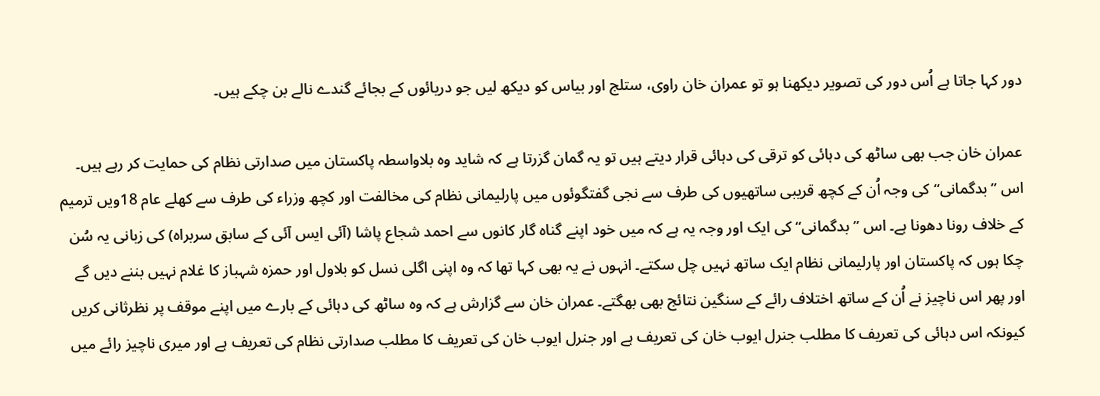دور کہا جاتا ہے اُس دور کی تصویر دیکھنا ہو تو عمران خان راوی، ستلج اور بیاس کو دیکھ لیں جو دریائوں کے بجائے گندے نالے بن چکے ہیں۔

عمران خان جب بھی ساٹھ کی دہائی کو ترقی کی دہائی قرار دیتے ہیں تو یہ گمان گزرتا ہے کہ شاید وہ بلاواسطہ پاکستان میں صدارتی نظام کی حمایت کر رہے ہیں۔ اس ’’بدگمانی‘‘ کی وجہ اُن کے کچھ قریبی ساتھیوں کی طرف سے نجی گفتگوئوں میں پارلیمانی نظام کی مخالفت اور کچھ وزراء کی طرف سے کھلے عام 18ویں ترمیم کے خلاف رونا دھونا ہے۔ اس ’’بدگمانی‘‘ کی ایک اور وجہ یہ ہے کہ میں خود اپنے گناہ گار کانوں سے احمد شجاع پاشا (آئی ایس آئی کے سابق سربراہ) کی زبانی یہ سُن چکا ہوں کہ پاکستان اور پارلیمانی نظام ایک ساتھ نہیں چل سکتے۔ انہوں نے یہ بھی کہا تھا کہ وہ اپنی اگلی نسل کو بلاول اور حمزہ شہباز کا غلام نہیں بننے دیں گے اور پھر اس ناچیز نے اُن کے ساتھ اختلاف رائے کے سنگین نتائج بھی بھگتے۔ عمران خان سے گزارش ہے کہ وہ ساٹھ کی دہائی کے بارے میں اپنے موقف پر نظرثانی کریں کیونکہ اس دہائی کی تعریف کا مطلب جنرل ایوب خان کی تعریف ہے اور جنرل ایوب خان کی تعریف کا مطلب صدارتی نظام کی تعریف ہے اور میری ناچیز رائے میں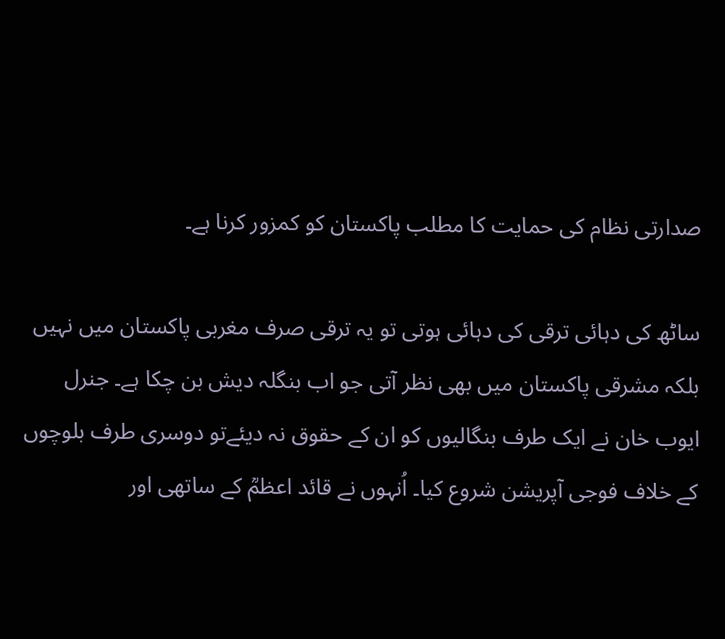صدارتی نظام کی حمایت کا مطلب پاکستان کو کمزور کرنا ہے۔

ساٹھ کی دہائی ترقی کی دہائی ہوتی تو یہ ترقی صرف مغربی پاکستان میں نہیں بلکہ مشرقی پاکستان میں بھی نظر آتی جو اب بنگلہ دیش بن چکا ہے۔ جنرل ایوب خان نے ایک طرف بنگالیوں کو ان کے حقوق نہ دیئےتو دوسری طرف بلوچوں کے خلاف فوجی آپریشن شروع کیا۔ اُنہوں نے قائد اعظمؒ کے ساتھی اور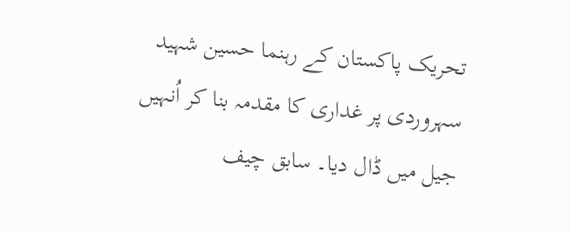تحریک پاکستان کے رہنما حسین شہید سہروردی پر غداری کا مقدمہ بنا کر اُنہیں جیل میں ڈال دیا۔ سابق چیف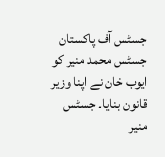جسٹس آف پاکستان جسٹس محمد منیر کو ایوب خان نے اپنا وزیر قانون بنایا۔ جسٹس منیر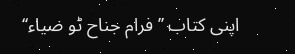اپنی کتاب ’’فرام جناح ٹو ضیاء‘‘